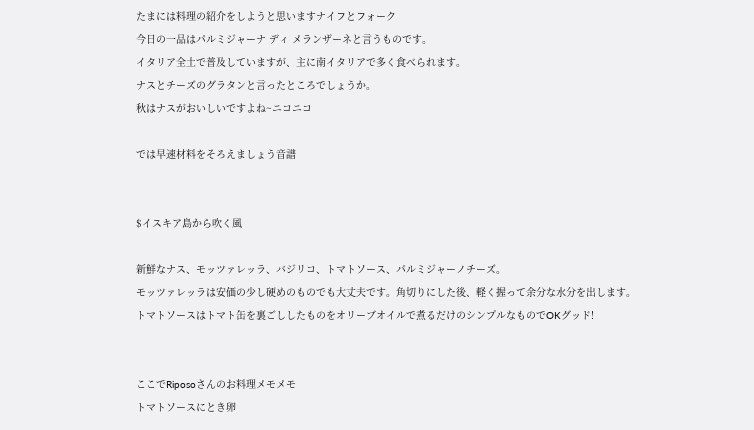たまには料理の紹介をしようと思いますナイフとフォーク
今日の一品はパルミジャーナ ディ メランザーネと言うものです。
イタリア全土で普及していますが、主に南イタリアで多く食べられます。
ナスとチーズのグラタンと言ったところでしょうか。
秋はナスがおいしいですよね~ニコニコ

では早速材料をそろえましょう音譜


$イスキア島から吹く風

新鮮なナス、モッツァレッラ、バジリコ、トマトソース、パルミジャーノチーズ。
モッツァレッラは安価の少し硬めのものでも大丈夫です。角切りにした後、軽く握って余分な水分を出します。
トマトソースはトマト缶を裏ごししたものをオリーブオイルで煮るだけのシンプルなものでOKグッド!


ここでRiposoさんのお料理メモメモ
トマトソースにとき卵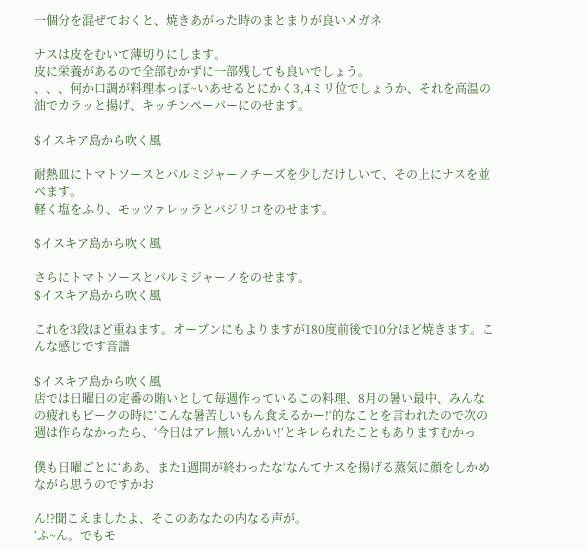一個分を混ぜておくと、焼きあがった時のまとまりが良いメガネ

ナスは皮をむいて薄切りにします。
皮に栄養があるので全部むかずに一部残しても良いでしょう。
、、、何か口調が料理本っぽ~いあせるとにかく3,4ミリ位でしょうか、それを高温の油でカラッと揚げ、キッチンペーパーにのせます。

$イスキア島から吹く風

耐熱皿にトマトソースとパルミジャーノチーズを少しだけしいて、その上にナスを並べます。
軽く塩をふり、モッツァレッラとバジリコをのせます。

$イスキア島から吹く風

さらにトマトソースとパルミジャーノをのせます。
$イスキア島から吹く風

これを3段ほど重ねます。オーブンにもよりますが180度前後で10分ほど焼きます。こんな感じです音譜

$イスキア島から吹く風
店では日曜日の定番の賄いとして毎週作っているこの料理、8月の暑い最中、みんなの疲れもピークの時に‘こんな暑苦しいもん食えるかー!‘的なことを言われたので次の週は作らなかったら、‘今日はアレ無いんかい!‘とキレられたこともありますむかっ

僕も日曜ごとに‘ああ、また1週間が終わったな‘なんてナスを揚げる蒸気に顔をしかめながら思うのですかお

ん!?聞こえましたよ、そこのあなたの内なる声が。
‘ふ~ん。でもモ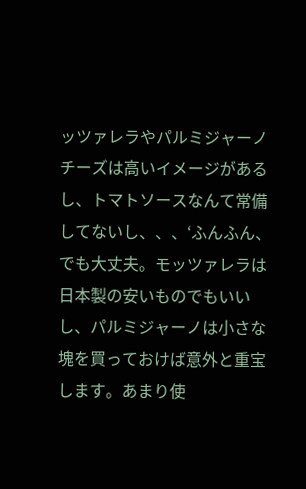ッツァレラやパルミジャーノチーズは高いイメージがあるし、トマトソースなんて常備してないし、、、‘ふんふん、でも大丈夫。モッツァレラは日本製の安いものでもいいし、パルミジャーノは小さな塊を買っておけば意外と重宝します。あまり使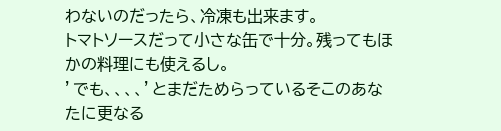わないのだったら、冷凍も出来ます。
トマトソースだって小さな缶で十分。残ってもほかの料理にも使えるし。
’でも、、、、’とまだためらっているそこのあなたに更なる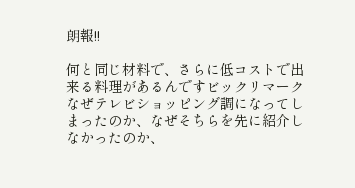朗報!!

何と同じ材料で、さらに低コストで出来る料理があるんですビックリマークなぜテレビショッピング調になってしまったのか、なぜそちらを先に紹介しなかったのか、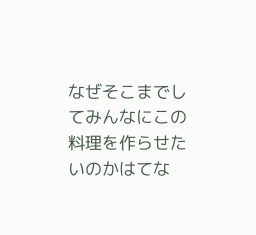なぜそこまでしてみんなにこの料理を作らせたいのかはてな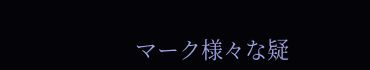マーク様々な疑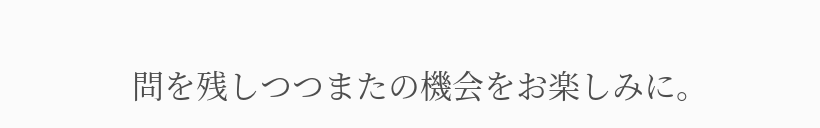問を残しつつまたの機会をお楽しみに。